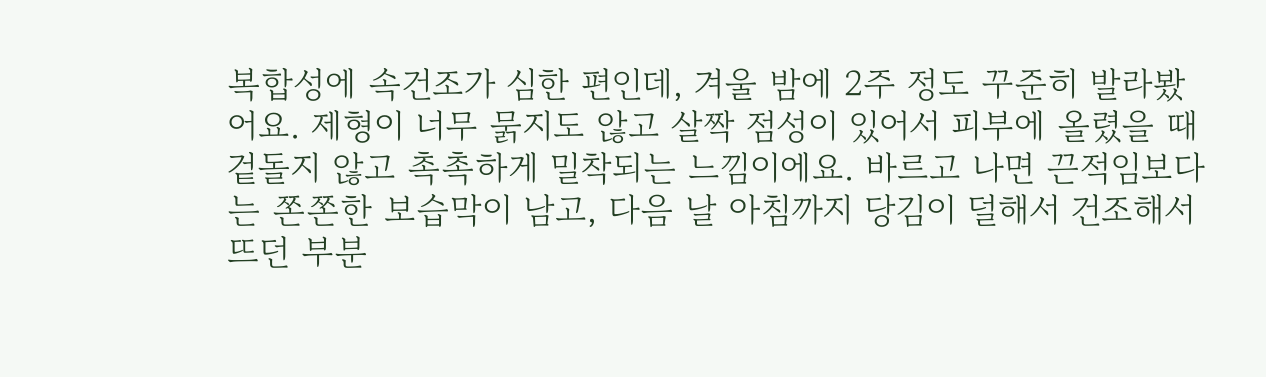복합성에 속건조가 심한 편인데, 겨울 밤에 2주 정도 꾸준히 발라봤어요. 제형이 너무 묽지도 않고 살짝 점성이 있어서 피부에 올렸을 때 겉돌지 않고 촉촉하게 밀착되는 느낌이에요. 바르고 나면 끈적임보다는 쫀쫀한 보습막이 남고, 다음 날 아침까지 당김이 덜해서 건조해서 뜨던 부분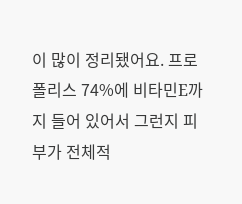이 많이 정리됐어요. 프로폴리스 74%에 비타민E까지 들어 있어서 그런지 피부가 전체적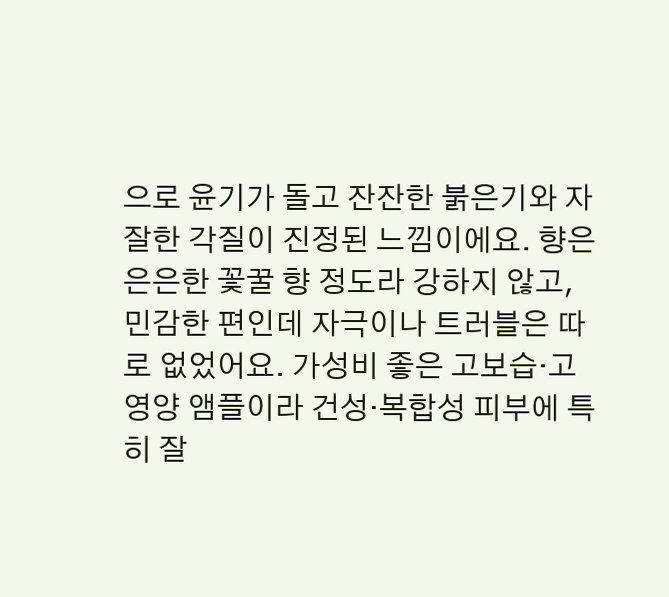으로 윤기가 돌고 잔잔한 붉은기와 자잘한 각질이 진정된 느낌이에요. 향은 은은한 꽃꿀 향 정도라 강하지 않고, 민감한 편인데 자극이나 트러블은 따로 없었어요. 가성비 좋은 고보습·고영양 앰플이라 건성·복합성 피부에 특히 잘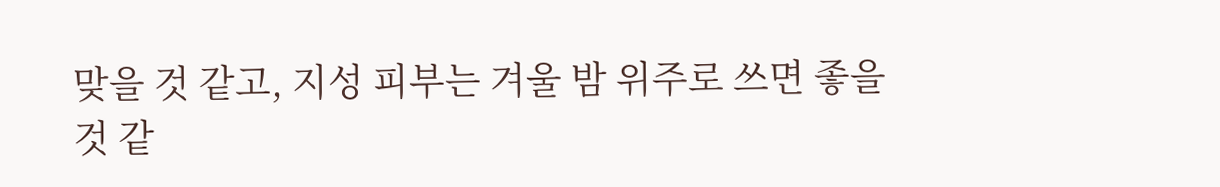맞을 것 같고, 지성 피부는 겨울 밤 위주로 쓰면 좋을 것 같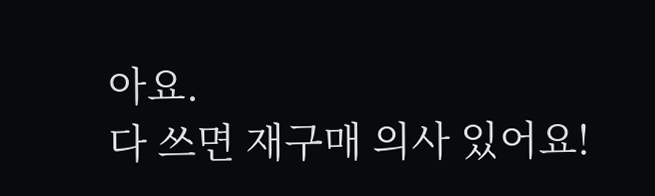아요.
다 쓰면 재구매 의사 있어요!